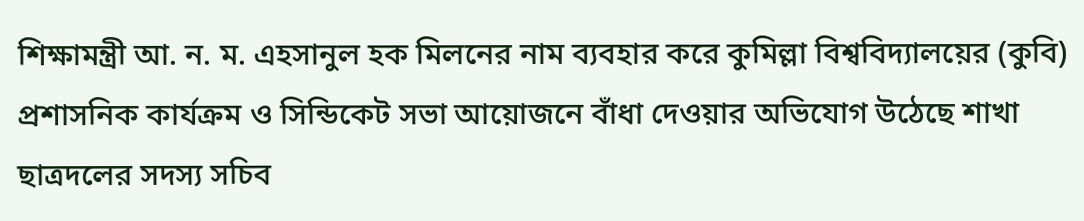শিক্ষামন্ত্রী আ. ন. ম. এহসানুল হক মিলনের নাম ব্যবহার করে কুমিল্লা বিশ্ববিদ্যালয়ের (কুবি) প্রশাসনিক কার্যক্রম ও সিন্ডিকেট সভা আয়োজনে বাঁধা দেওয়ার অভিযোগ উঠেছে শাখা ছাত্রদলের সদস্য সচিব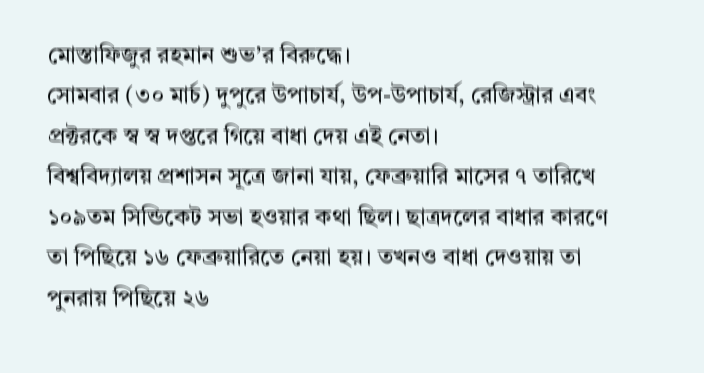মোস্তাফিজুর রহমান শুভ’র বিরুদ্ধে।
সোমবার (৩০ মার্চ) দুপুরে উপাচার্য, উপ-উপাচার্য, রেজিস্ট্রার এবং প্রক্টরকে স্ব স্ব দপ্তরে গিয়ে বাধা দেয় এই নেতা।
বিশ্ববিদ্যালয় প্রশাসন সূত্রে জানা যায়, ফেব্রুয়ারি মাসের ৭ তারিখে ১০৯তম সিন্ডিকেট সভা হওয়ার কথা ছিল। ছাত্রদলের বাধার কারণে তা পিছিয়ে ১৬ ফেব্রুয়ারিতে নেয়া হয়। তখনও বাধা দেওয়ায় তা পুনরায় পিছিয়ে ২৬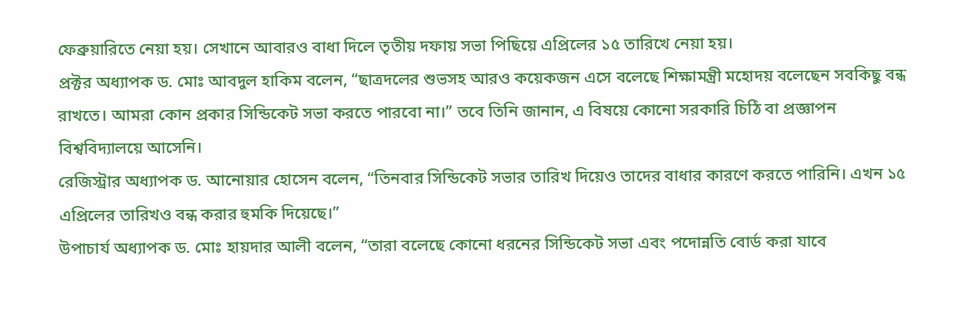ফেব্রুয়ারিতে নেয়া হয়। সেখানে আবারও বাধা দিলে তৃতীয় দফায় সভা পিছিয়ে এপ্রিলের ১৫ তারিখে নেয়া হয়।
প্রক্টর অধ্যাপক ড. মোঃ আবদুল হাকিম বলেন, “ছাত্রদলের শুভসহ আরও কয়েকজন এসে বলেছে শিক্ষামন্ত্রী মহোদয় বলেছেন সবকিছু বন্ধ রাখতে। আমরা কোন প্রকার সিন্ডিকেট সভা করতে পারবো না।” তবে তিনি জানান, এ বিষয়ে কোনো সরকারি চিঠি বা প্রজ্ঞাপন বিশ্ববিদ্যালয়ে আসেনি।
রেজিস্ট্রার অধ্যাপক ড. আনোয়ার হোসেন বলেন, “তিনবার সিন্ডিকেট সভার তারিখ দিয়েও তাদের বাধার কারণে করতে পারিনি। এখন ১৫ এপ্রিলের তারিখও বন্ধ করার হুমকি দিয়েছে।”
উপাচার্য অধ্যাপক ড. মোঃ হায়দার আলী বলেন, “তারা বলেছে কোনো ধরনের সিন্ডিকেট সভা এবং পদোন্নতি বোর্ড করা যাবে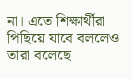না। এতে শিক্ষার্থীরা পিছিয়ে যাবে বললেও তারা বলেছে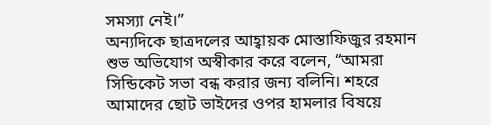সমস্যা নেই।”
অন্যদিকে ছাত্রদলের আহ্বায়ক মোস্তাফিজুর রহমান শুভ অভিযোগ অস্বীকার করে বলেন, “আমরা সিন্ডিকেট সভা বন্ধ করার জন্য বলিনি। শহরে আমাদের ছোট ভাইদের ওপর হামলার বিষয়ে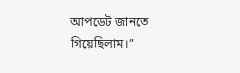আপডেট জানতে গিয়েছিলাম।”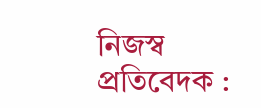নিজস্ব প্রতিবেদক :